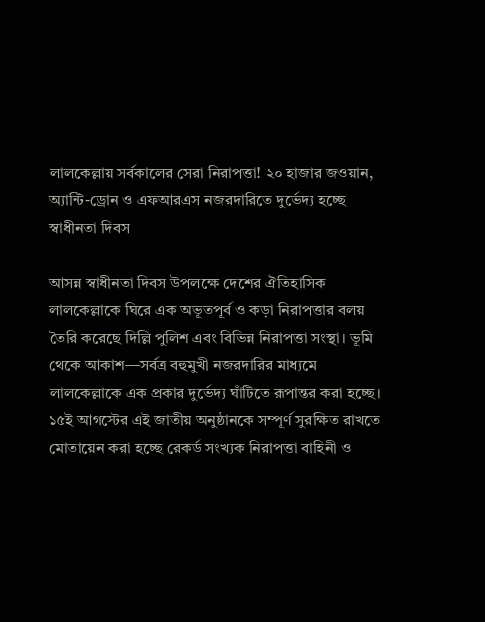লালকেল্লায় সর্বকালের সেরা নিরাপত্তা! ২০ হাজার জওয়ান, অ্যান্টি-ড্রোন ও এফআরএস নজরদারিতে দুর্ভেদ্য হচ্ছে স্বাধীনতা দিবস

আসন্ন স্বাধীনতা দিবস উপলক্ষে দেশের ঐতিহাসিক লালকেল্লাকে ঘিরে এক অভূতপূর্ব ও কড়া নিরাপত্তার বলয় তৈরি করেছে দিল্লি পুলিশ এবং বিভিন্ন নিরাপত্তা সংস্থা। ভূমি থেকে আকাশ—সর্বত্র বহুমুখী নজরদারির মাধ্যমে লালকেল্লাকে এক প্রকার দুর্ভেদ্য ঘাঁটিতে রূপান্তর করা হচ্ছে। ১৫ই আগস্টের এই জাতীয় অনুষ্ঠানকে সম্পূর্ণ সুরক্ষিত রাখতে মোতায়েন করা হচ্ছে রেকর্ড সংখ্যক নিরাপত্তা বাহিনী ও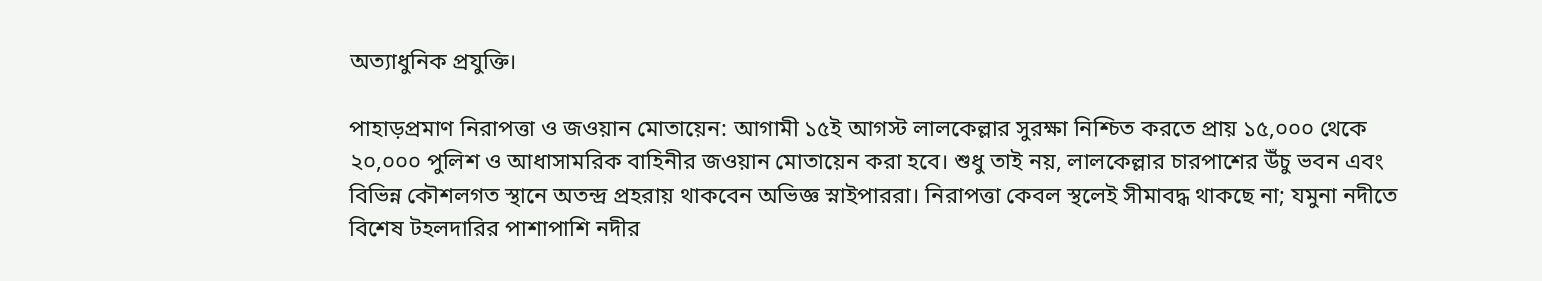অত্যাধুনিক প্রযুক্তি।

পাহাড়প্রমাণ নিরাপত্তা ও জওয়ান মোতায়েন: আগামী ১৫ই আগস্ট লালকেল্লার সুরক্ষা নিশ্চিত করতে প্রায় ১৫,০০০ থেকে ২০,০০০ পুলিশ ও আধাসামরিক বাহিনীর জওয়ান মোতায়েন করা হবে। শুধু তাই নয়, লালকেল্লার চারপাশের উঁচু ভবন এবং বিভিন্ন কৌশলগত স্থানে অতন্দ্র প্রহরায় থাকবেন অভিজ্ঞ স্নাইপাররা। নিরাপত্তা কেবল স্থলেই সীমাবদ্ধ থাকছে না; যমুনা নদীতে বিশেষ টহলদারির পাশাপাশি নদীর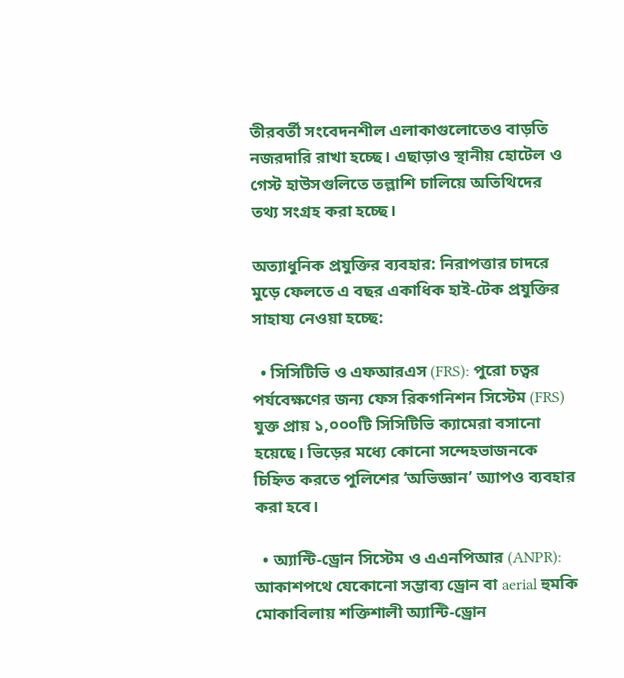তীরবর্তী সংবেদনশীল এলাকাগুলোতেও বাড়তি নজরদারি রাখা হচ্ছে। এছাড়াও স্থানীয় হোটেল ও গেস্ট হাউসগুলিতে তল্লাশি চালিয়ে অতিথিদের তথ্য সংগ্রহ করা হচ্ছে।

অত্যাধুনিক প্রযুক্তির ব্যবহার: নিরাপত্তার চাদরে মুড়ে ফেলতে এ বছর একাধিক হাই-টেক প্রযুক্তির সাহায্য নেওয়া হচ্ছে:

  • সিসিটিভি ও এফআরএস (FRS): পুরো চত্বর পর্যবেক্ষণের জন্য ফেস রিকগনিশন সিস্টেম (FRS) যুক্ত প্রায় ১,০০০টি সিসিটিভি ক্যামেরা বসানো হয়েছে। ভিড়ের মধ্যে কোনো সন্দেহভাজনকে চিহ্নিত করতে পুলিশের ‘অভিজ্ঞান’ অ্যাপও ব্যবহার করা হবে।

  • অ্যান্টি-ড্রোন সিস্টেম ও এএনপিআর (ANPR): আকাশপথে যেকোনো সম্ভাব্য ড্রোন বা aerial হুমকি মোকাবিলায় শক্তিশালী অ্যান্টি-ড্রোন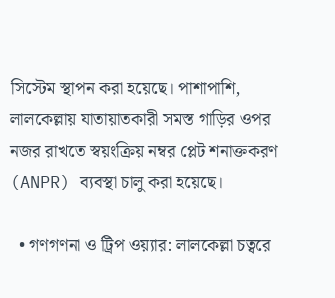সিস্টেম স্থাপন করা হয়েছে। পাশাপাশি, লালকেল্লায় যাতায়াতকারী সমস্ত গাড়ির ওপর নজর রাখতে স্বয়ংক্রিয় নম্বর প্লেট শনাক্তকরণ (ANPR) ব্যবস্থা চালু করা হয়েছে।

  • গণগণনা ও ট্রিপ ওয়্যার: লালকেল্লা চত্বরে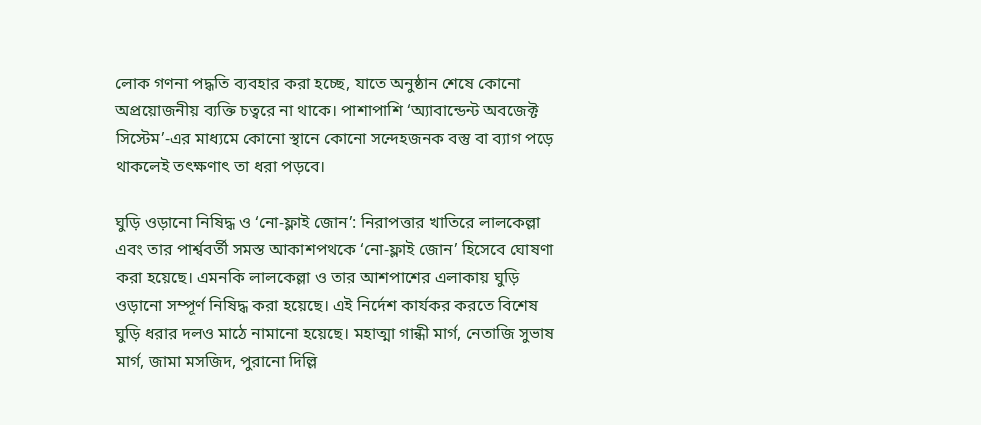লোক গণনা পদ্ধতি ব্যবহার করা হচ্ছে, যাতে অনুষ্ঠান শেষে কোনো অপ্রয়োজনীয় ব্যক্তি চত্বরে না থাকে। পাশাপাশি ‘অ্যাবান্ডেন্ট অবজেক্ট সিস্টেম’-এর মাধ্যমে কোনো স্থানে কোনো সন্দেহজনক বস্তু বা ব্যাগ পড়ে থাকলেই তৎক্ষণাৎ তা ধরা পড়বে।

ঘুড়ি ওড়ানো নিষিদ্ধ ও ‘নো-ফ্লাই জোন’: নিরাপত্তার খাতিরে লালকেল্লা এবং তার পার্শ্ববর্তী সমস্ত আকাশপথকে ‘নো-ফ্লাই জোন’ হিসেবে ঘোষণা করা হয়েছে। এমনকি লালকেল্লা ও তার আশপাশের এলাকায় ঘুড়ি ওড়ানো সম্পূর্ণ নিষিদ্ধ করা হয়েছে। এই নির্দেশ কার্যকর করতে বিশেষ ঘুড়ি ধরার দলও মাঠে নামানো হয়েছে। মহাত্মা গান্ধী মার্গ, নেতাজি সুভাষ মার্গ, জামা মসজিদ, পুরানো দিল্লি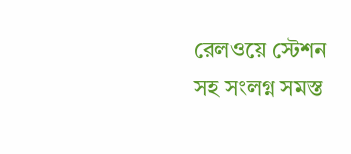রেলওয়ে স্টেশন সহ সংলগ্ন সমস্ত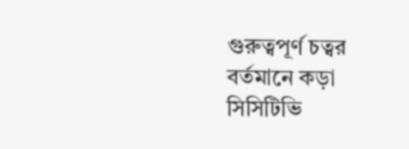গুরুত্বপূর্ণ চত্বর বর্তমানে কড়া সিসিটিভি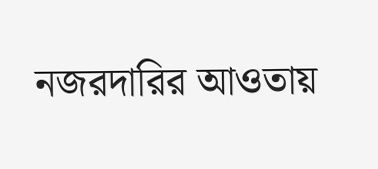নজরদারির আওতায়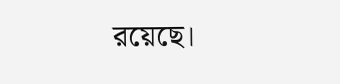রয়েছে।